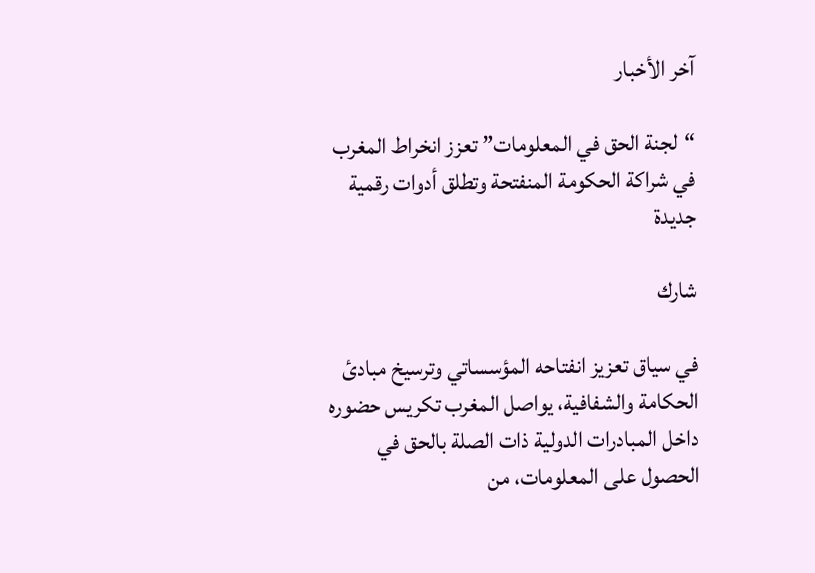آخر الأخبار

“لجنة الحق في المعلومات” تعزز انخراط المغرب في شراكة الحكومة المنفتحة وتطلق أدوات رقمية جديدة

شارك

في سياق تعزيز انفتاحه المؤسساتي وترسيخ مبادئ الحكامة والشفافية، يواصل المغرب تكريس حضوره داخل المبادرات الدولية ذات الصلة بالحق في الحصول على المعلومات، من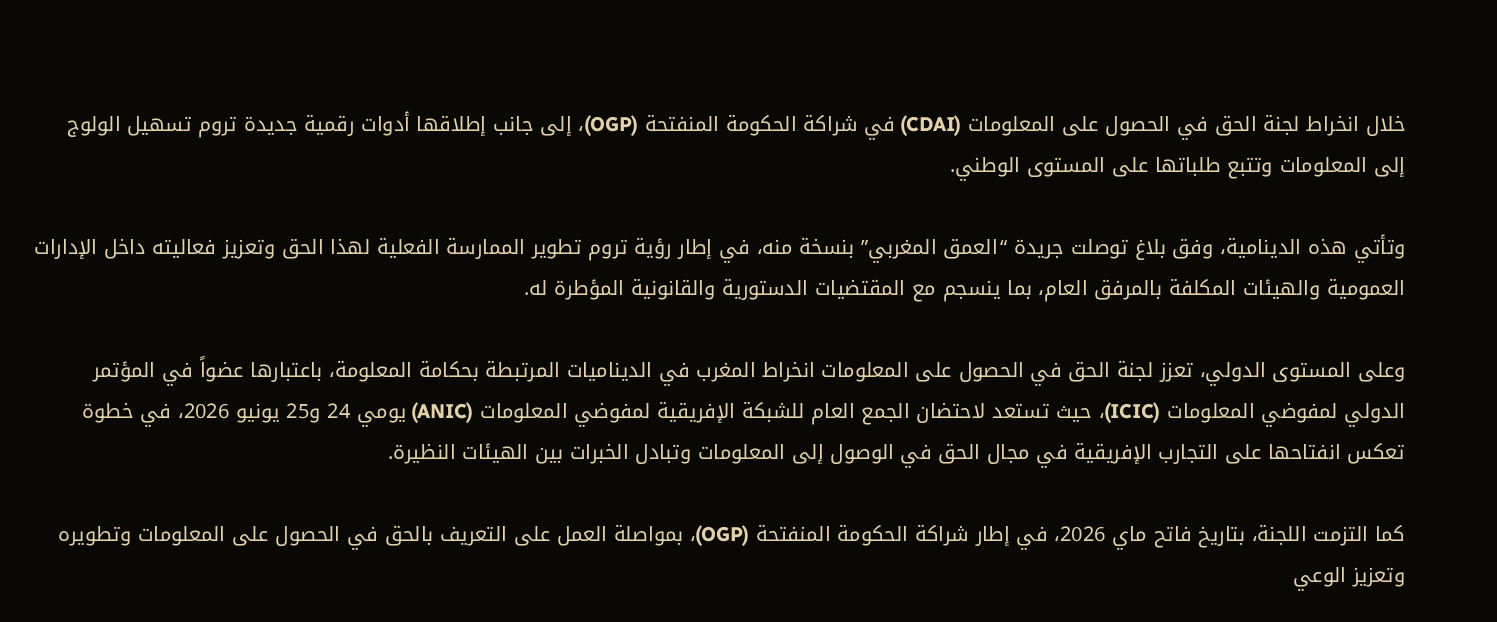خلال انخراط لجنة الحق في الحصول على المعلومات (CDAI) في شراكة الحكومة المنفتحة (OGP)، إلى جانب إطلاقها أدوات رقمية جديدة تروم تسهيل الولوج إلى المعلومات وتتبع طلباتها على المستوى الوطني.

وتأتي هذه الدينامية، وفق بلاغ توصلت جريدة “العمق المغربي” بنسخة منه، في إطار رؤية تروم تطوير الممارسة الفعلية لهذا الحق وتعزيز فعاليته داخل الإدارات العمومية والهيئات المكلفة بالمرفق العام، بما ينسجم مع المقتضيات الدستورية والقانونية المؤطرة له.

وعلى المستوى الدولي، تعزز لجنة الحق في الحصول على المعلومات انخراط المغرب في الديناميات المرتبطة بحكامة المعلومة، باعتبارها عضواً في المؤتمر الدولي لمفوضي المعلومات (ICIC)، حيث تستعد لاحتضان الجمع العام للشبكة الإفريقية لمفوضي المعلومات (ANIC) يومي 24 و25 يونيو 2026، في خطوة تعكس انفتاحها على التجارب الإفريقية في مجال الحق في الوصول إلى المعلومات وتبادل الخبرات بين الهيئات النظيرة.

كما التزمت اللجنة، بتاريخ فاتح ماي 2026، في إطار شراكة الحكومة المنفتحة (OGP)، بمواصلة العمل على التعريف بالحق في الحصول على المعلومات وتطويره وتعزيز الوعي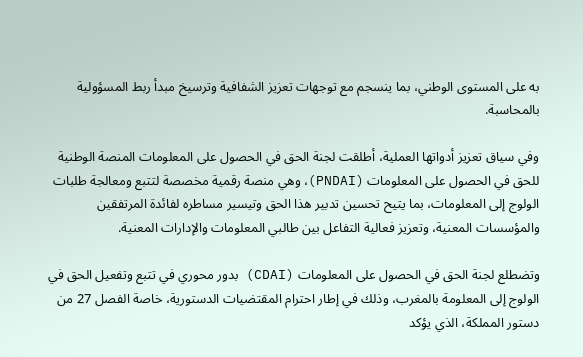به على المستوى الوطني، بما ينسجم مع توجهات تعزيز الشفافية وترسيخ مبدأ ربط المسؤولية بالمحاسبة.

وفي سياق تعزيز أدواتها العملية، أطلقت لجنة الحق في الحصول على المعلومات المنصة الوطنية للحق في الحصول على المعلومات (PNDAI)، وهي منصة رقمية مخصصة لتتبع ومعالجة طلبات الولوج إلى المعلومات، بما يتيح تحسين تدبير هذا الحق وتيسير مساطره لفائدة المرتفقين والمؤسسات المعنية، وتعزيز فعالية التفاعل بين طالبي المعلومات والإدارات المعنية.

وتضطلع لجنة الحق في الحصول على المعلومات (CDAI) بدور محوري في تتبع وتفعيل الحق في الولوج إلى المعلومة بالمغرب، وذلك في إطار احترام المقتضيات الدستورية، خاصة الفصل 27 من دستور المملكة، الذي يؤكد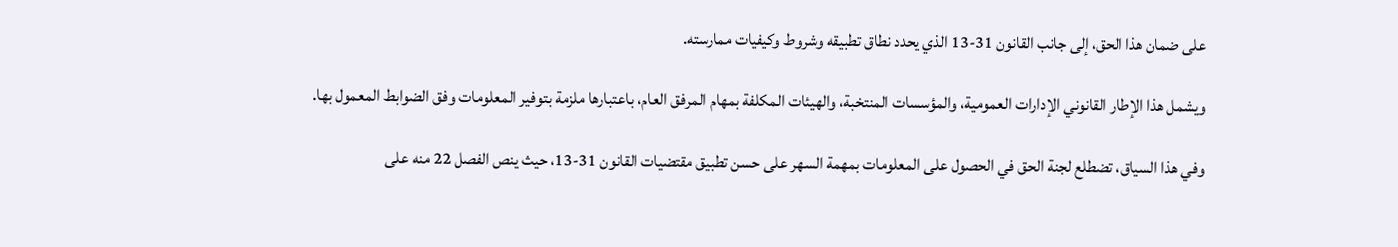على ضمان هذا الحق، إلى جانب القانون 31-13 الذي يحدد نطاق تطبيقه وشروط وكيفيات ممارسته.

ويشمل هذا الإطار القانوني الإدارات العمومية، والمؤسسات المنتخبة، والهيئات المكلفة بمهام المرفق العام، باعتبارها ملزمة بتوفير المعلومات وفق الضوابط المعمول بها.

وفي هذا السياق، تضطلع لجنة الحق في الحصول على المعلومات بمهمة السهر على حسن تطبيق مقتضيات القانون 31-13، حيث ينص الفصل 22 منه على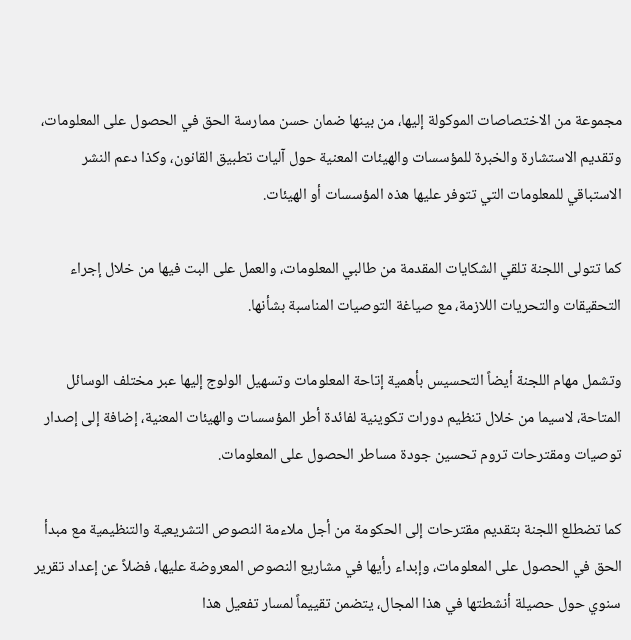مجموعة من الاختصاصات الموكولة إليها، من بينها ضمان حسن ممارسة الحق في الحصول على المعلومات، وتقديم الاستشارة والخبرة للمؤسسات والهيئات المعنية حول آليات تطبيق القانون، وكذا دعم النشر الاستباقي للمعلومات التي تتوفر عليها هذه المؤسسات أو الهيئات.

كما تتولى اللجنة تلقي الشكايات المقدمة من طالبي المعلومات، والعمل على البت فيها من خلال إجراء التحقيقات والتحريات اللازمة، مع صياغة التوصيات المناسبة بشأنها.

وتشمل مهام اللجنة أيضاً التحسيس بأهمية إتاحة المعلومات وتسهيل الولوج إليها عبر مختلف الوسائل المتاحة، لاسيما من خلال تنظيم دورات تكوينية لفائدة أطر المؤسسات والهيئات المعنية، إضافة إلى إصدار توصيات ومقترحات تروم تحسين جودة مساطر الحصول على المعلومات.

كما تضطلع اللجنة بتقديم مقترحات إلى الحكومة من أجل ملاءمة النصوص التشريعية والتنظيمية مع مبدأ الحق في الحصول على المعلومات، وإبداء رأيها في مشاريع النصوص المعروضة عليها، فضلاً عن إعداد تقرير سنوي حول حصيلة أنشطتها في هذا المجال، يتضمن تقييماً لمسار تفعيل هذا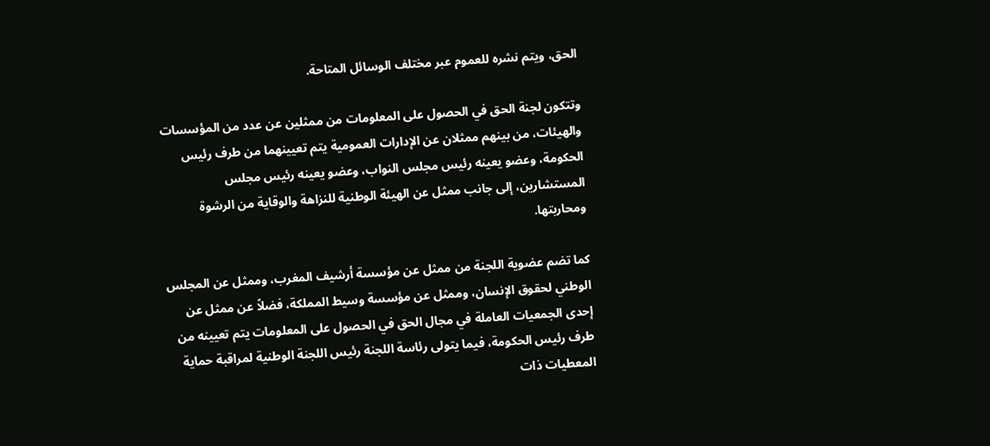الحق، ويتم نشره للعموم عبر مختلف الوسائل المتاحة.

وتتكون لجنة الحق في الحصول على المعلومات من ممثلين عن عدد من المؤسسات والهيئات، من بينهم ممثلان عن الإدارات العمومية يتم تعيينهما من طرف رئيس الحكومة، وعضو يعينه رئيس مجلس النواب، وعضو يعينه رئيس مجلس المستشارين، إلى جانب ممثل عن الهيئة الوطنية للنزاهة والوقاية من الرشوة ومحاربتها.

كما تضم عضوية اللجنة من ممثل عن مؤسسة أرشيف المغرب، وممثل عن المجلس الوطني لحقوق الإنسان، وممثل عن مؤسسة وسيط المملكة، فضلاً عن ممثل عن إحدى الجمعيات العاملة في مجال الحق في الحصول على المعلومات يتم تعيينه من طرف رئيس الحكومة، فيما يتولى رئاسة اللجنة رئيس اللجنة الوطنية لمراقبة حماية المعطيات ذات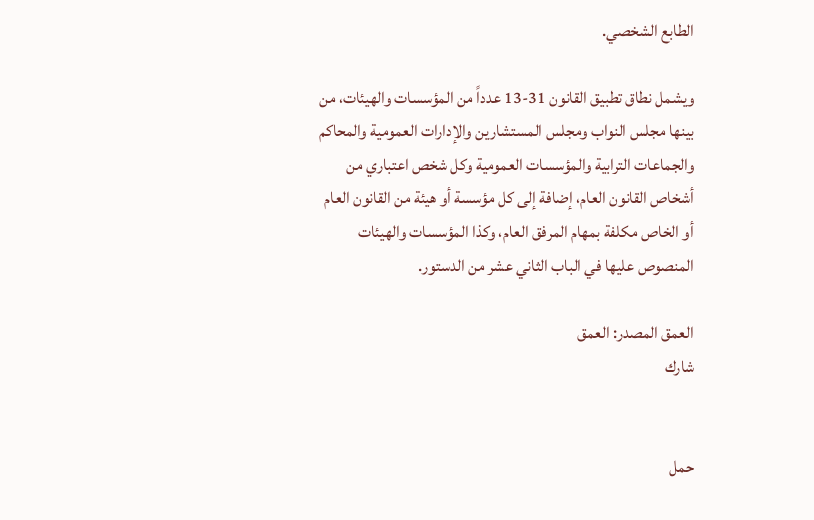الطابع الشخصي.

ويشمل نطاق تطبيق القانون 31-13 عدداً من المؤسسات والهيئات، من بينها مجلس النواب ومجلس المستشارين والإدارات العمومية والمحاكم والجماعات الترابية والمؤسسات العمومية وكل شخص اعتباري من أشخاص القانون العام، إضافة إلى كل مؤسسة أو هيئة من القانون العام أو الخاص مكلفة بمهام المرفق العام، وكذا المؤسسات والهيئات المنصوص عليها في الباب الثاني عشر من الدستور.

العمق المصدر: العمق
شارك


حمل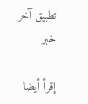تطبيق آخر خبر

إقرأ أيضا